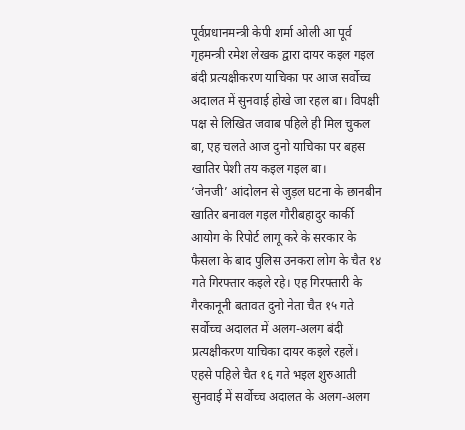पूर्वप्रधानमन्त्री केपी शर्मा ओली आ पूर्व गृहमन्त्री रमेश लेखक द्वारा दायर कइल गइल बंदी प्रत्यक्षीकरण याचिका पर आज सर्वोच्च अदालत में सुनवाई होखे जा रहल बा। विपक्षी पक्ष से लिखित जवाब पहिले ही मिल चुकल बा, एह चलते आज दुनो याचिका पर बहस खातिर पेशी तय कइल गइल बा।
‘जेनजी’ आंदोलन से जुड़ल घटना के छानबीन खातिर बनावल गइल गौरीबहादुर कार्की आयोग के रिपोर्ट लागू करे के सरकार के फैसला के बाद पुलिस उनकरा लोग के चैत १४ गते गिरफ्तार कइले रहे। एह गिरफ्तारी के गैरकानूनी बतावत दुनो नेता चैत १५ गते सर्वोच्च अदालत में अलग-अलग बंदी प्रत्यक्षीकरण याचिका दायर कइले रहलें।
एहसे पहिले चैत १६ गते भइल शुरुआती सुनवाई में सर्वोच्च अदालत के अलग-अलग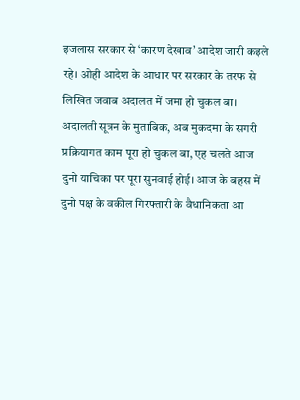इजलास सरकार से ‘कारण देखाव’ आदेश जारी कइले रहे। ओही आदेश के आधार पर सरकार के तरफ से लिखित जवाब अदालत में जमा हो चुकल बा।
अदालती सूत्रन के मुताबिक, अब मुकदमा के सगरी प्रक्रियागत काम पूरा हो चुकल बा, एह चलते आज दुनो याचिका पर पूरा सुनवाई होई। आज के बहस में दुनो पक्ष के वकील गिरफ्तारी के वैधानिकता आ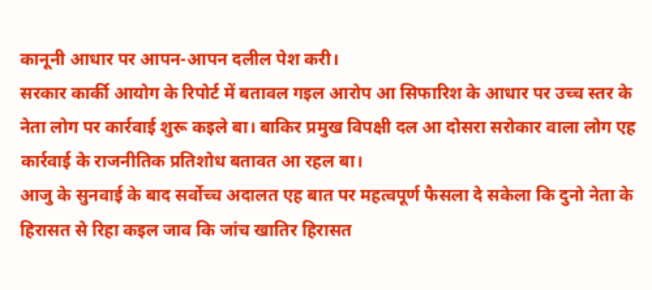कानूनी आधार पर आपन-आपन दलील पेश करी।
सरकार कार्की आयोग के रिपोर्ट में बतावल गइल आरोप आ सिफारिश के आधार पर उच्च स्तर के नेता लोग पर कार्रवाई शुरू कइले बा। बाकिर प्रमुख विपक्षी दल आ दोसरा सरोकार वाला लोग एह कार्रवाई के राजनीतिक प्रतिशोध बतावत आ रहल बा।
आजु के सुनवाई के बाद सर्वोच्च अदालत एह बात पर महत्वपूर्ण फैसला दे सकेला कि दुनो नेता के हिरासत से रिहा कइल जाव कि जांच खातिर हिरासत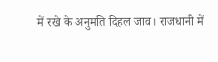में रखे के अनुमति दिहल जाव। राजधानी में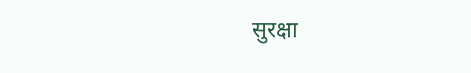सुरक्षा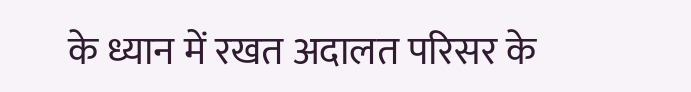के ध्यान में रखत अदालत परिसर के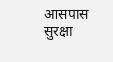आसपास सुरक्षा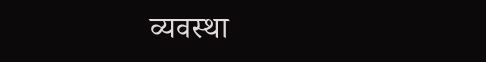व्यवस्था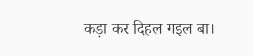कड़ा कर दिहल गइल बा।